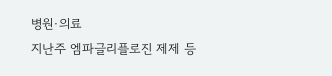병원·의료
지난주 엠파글리플로진 제제 등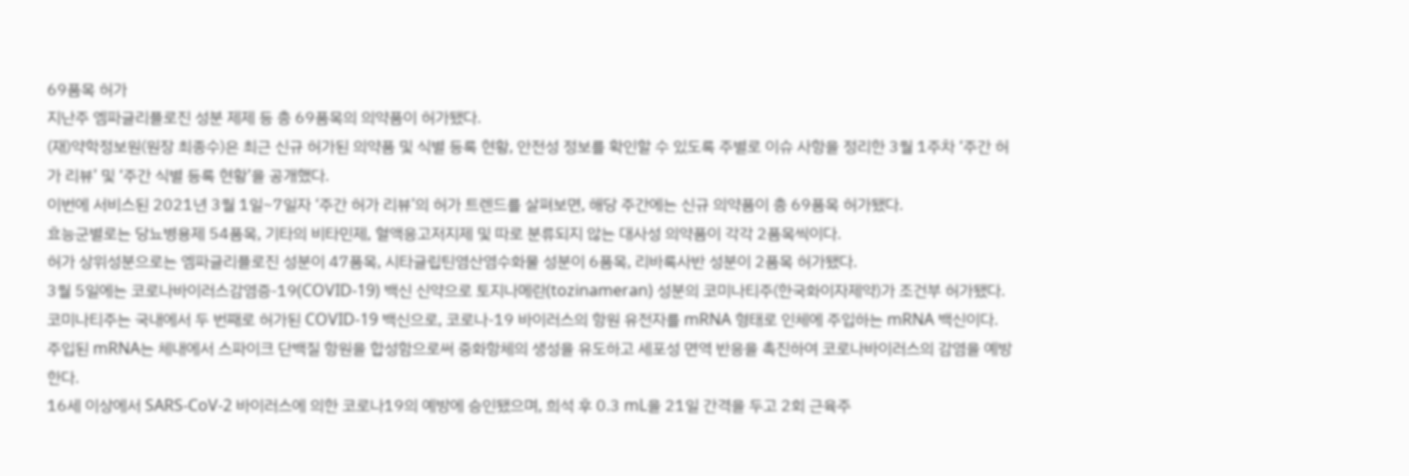69품목 허가
지난주 엠파글리플로진 성분 제제 등 총 69품목의 의약품이 허가됐다.
(재)약학정보원(원장 최종수)은 최근 신규 허가된 의약품 및 식별 등록 현황, 안전성 정보를 확인할 수 있도록 주별로 이슈 사항을 정리한 3월 1주차 ‘주간 허가 리뷰’ 및 ‘주간 식별 등록 현황’을 공개했다.
이번에 서비스된 2021년 3월 1일~7일자 ‘주간 허가 리뷰’의 허가 트렌드를 살펴보면, 해당 주간에는 신규 의약품이 총 69품목 허가됐다.
효능군별로는 당뇨병용제 54품목, 기타의 비타민제, 혈액응고저지제 및 따로 분류되지 않는 대사성 의약품이 각각 2품목씩이다.
허가 상위성분으로는 엠파글리플로진 성분이 47품목, 시타글립틴염산염수화물 성분이 6품목, 리바록사반 성분이 2품목 허가됐다.
3월 5일에는 코로나바이러스감염증-19(COVID-19) 백신 신약으로 토지나메란(tozinameran) 성분의 코미나티주(한국화이자제약)가 조건부 허가됐다. 코미나티주는 국내에서 두 번째로 허가된 COVID-19 백신으로, 코로나-19 바이러스의 항원 유전자를 mRNA 형태로 인체에 주입하는 mRNA 백신이다. 주입된 mRNA는 체내에서 스파이크 단백질 항원을 합성함으로써 중화항체의 생성을 유도하고 세포성 면역 반응을 촉진하여 코로나바이러스의 감염을 예방한다.
16세 이상에서 SARS-CoV-2 바이러스에 의한 코로나19의 예방에 승인됐으며, 희석 후 0.3 mL을 21일 간격을 두고 2회 근육주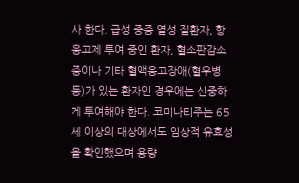사 한다. 급성 중증 열성 질환자, 항응고제 투여 중인 환자, 혈소판감소증이나 기타 혈액응고장애(혈우병 등)가 있는 환자인 경우에는 신중하게 투여해야 한다. 코미나티주는 65세 이상의 대상에서도 임상적 유효성을 확인했으며 용량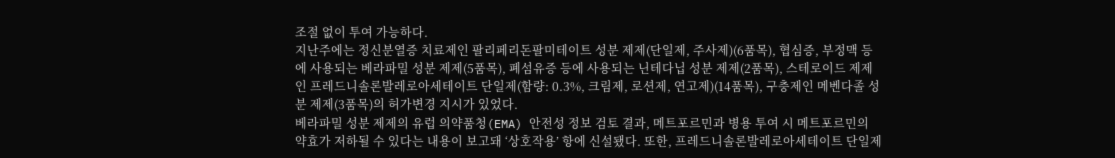조절 없이 투여 가능하다.
지난주에는 정신분열증 치료제인 팔리페리돈팔미테이트 성분 제제(단일제, 주사제)(6품목), 협심증, 부정맥 등에 사용되는 베라파밀 성분 제제(5품목), 폐섬유증 등에 사용되는 닌테다닙 성분 제제(2품목), 스테로이드 제제인 프레드니솔론발레로아세테이트 단일제(함량: 0.3%, 크림제, 로션제, 연고제)(14품목), 구충제인 메벤다졸 성분 제제(3품목)의 허가변경 지시가 있었다.
베라파밀 성분 제제의 유럽 의약품청(EMA) 안전성 정보 검토 결과, 메트포르민과 병용 투여 시 메트포르민의 약효가 저하될 수 있다는 내용이 보고돼 ‘상호작용’ 항에 신설됐다. 또한, 프레드니솔론발레로아세테이트 단일제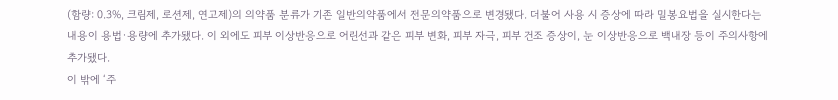(함량: 0.3%, 크림제, 로션제, 연고제)의 의약품 분류가 기존 일반의약품에서 전문의약품으로 변경됐다. 더불어 사용 시 증상에 따라 밀봉요법을 실시한다는 내용이 용법·용량에 추가됐다. 이 외에도 피부 이상반응으로 어린선과 같은 피부 변화, 피부 자극, 피부 건조 증상이, 눈 이상반응으로 백내장 등이 주의사항에 추가됐다.
이 밖에 ‘주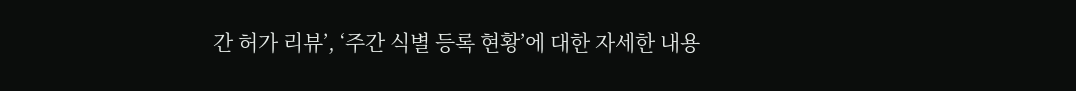간 허가 리뷰’, ‘주간 식별 등록 현황’에 대한 자세한 내용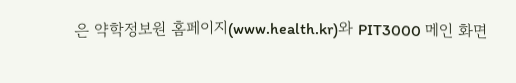은 약학정보원 홈페이지(www.health.kr)와 PIT3000 메인 화면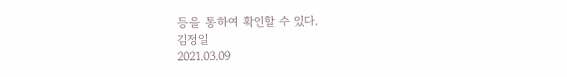등을 통하여 확인할 수 있다.
김정일
2021.03.09